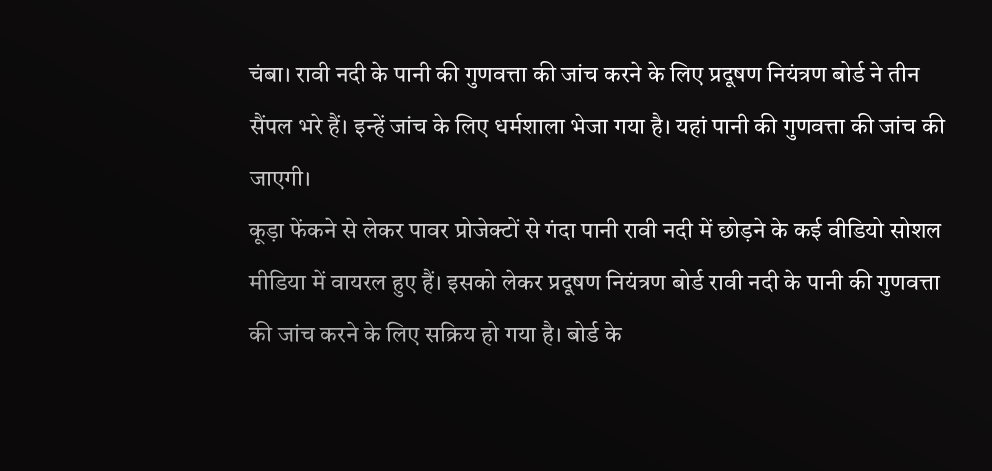चंबा। रावी नदी के पानी की गुणवत्ता की जांच करने के लिए प्रदूषण नियंत्रण बोर्ड ने तीन सैंपल भरे हैं। इन्हें जांच के लिए धर्मशाला भेजा गया है। यहां पानी की गुणवत्ता की जांच की जाएगी।
कूड़ा फेंकने से लेकर पावर प्रोजेक्टों से गंदा पानी रावी नदी में छोड़ने के कई वीडियो सोशल मीडिया में वायरल हुए हैं। इसको लेकर प्रदूषण नियंत्रण बोर्ड रावी नदी के पानी की गुणवत्ता की जांच करने के लिए सक्रिय हो गया है। बोर्ड के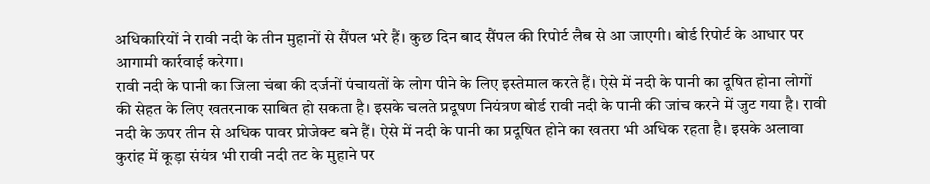अधिकारियों ने रावी नदी के तीन मुहानों से सैंपल भरे हैं। कुछ दिन बाद सैंपल की रिपोर्ट लैब से आ जाएगी। बोर्ड रिपोर्ट के आधार पर आगामी कार्रवाई करेगा।
रावी नदी के पानी का जिला चंबा की दर्जनों पंचायतों के लोग पीने के लिए इस्तेमाल करते हैं। ऐसे में नदी के पानी का दूषित होना लोगों की सेहत के लिए खतरनाक साबित हो सकता है। इसके चलते प्रदूषण नियंत्रण बोर्ड रावी नदी के पानी की जांच करने में जुट गया है। रावी नदी के ऊपर तीन से अधिक पावर प्रोजेक्ट बने हैं। ऐसे में नदी के पानी का प्रदूषित होने का खतरा भी अधिक रहता है। इसके अलावा कुरांह में कूड़ा संयंत्र भी रावी नदी तट के मुहाने पर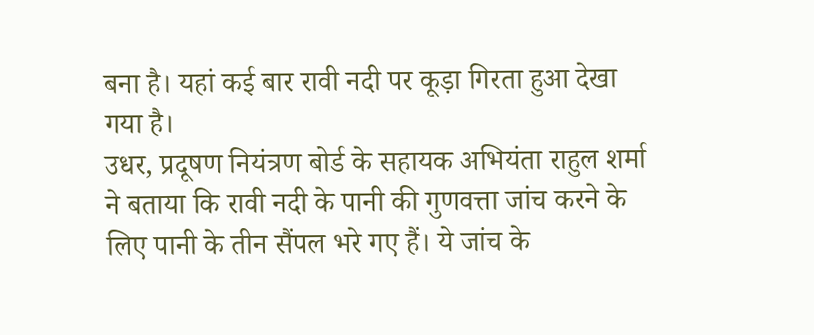बना है। यहां कई बार रावी नदी पर कूड़ा गिरता हुआ देखा गया है।
उधर, प्रदूषण नियंत्रण बोर्ड के सहायक अभियंता राहुल शर्मा ने बताया कि रावी नदी के पानी की गुणवत्ता जांच करने के लिए पानी के तीन सैंपल भरे गए हैं। ये जांच के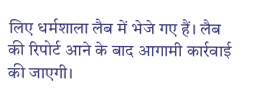लिए धर्मशाला लैब में भेजे गए हैं। लैब की रिपोर्ट आने के बाद आगामी कार्रवाई की जाएगी।